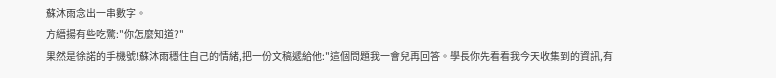蘇沐雨念出一串數字。
方縉揚有些吃驚:"你怎麼知道?"
果然是徐諾的手機號!蘇沐雨穩住自己的情緒,把一份文稿遞給他:"這個問題我一會兒再回答。學長你先看看我今天收集到的資訊,有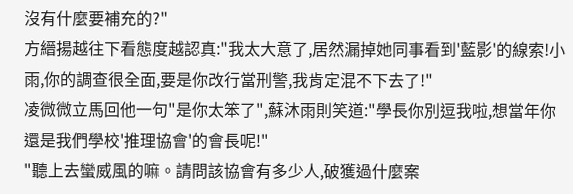沒有什麼要補充的?"
方縉揚越往下看態度越認真:"我太大意了,居然漏掉她同事看到'藍影'的線索!小雨,你的調查很全面,要是你改行當刑警,我肯定混不下去了!"
凌微微立馬回他一句"是你太笨了",蘇沐雨則笑道:"學長你別逗我啦,想當年你還是我們學校'推理協會'的會長呢!"
"聽上去蠻威風的嘛。請問該協會有多少人,破獲過什麼案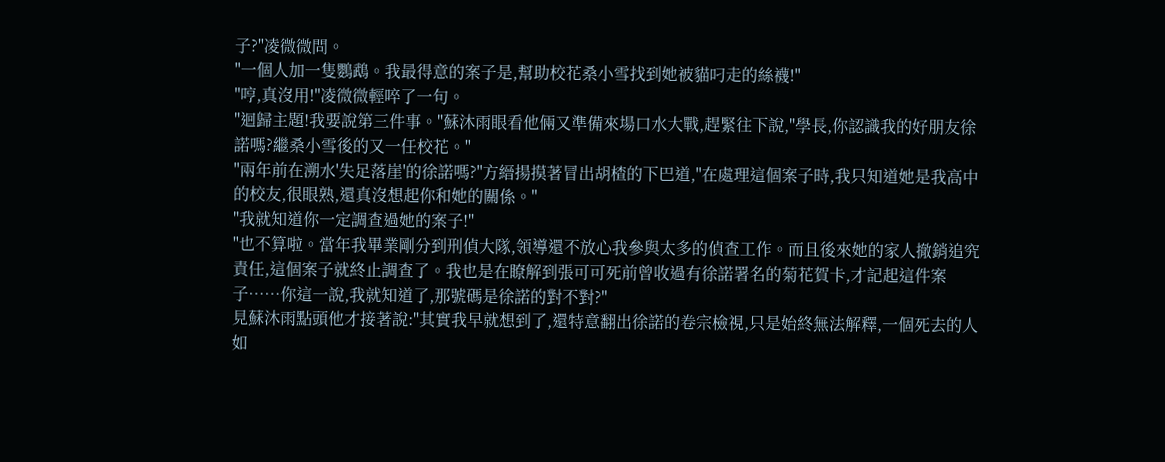子?"凌微微問。
"一個人加一隻鸚鵡。我最得意的案子是,幫助校花桑小雪找到她被貓叼走的絲襪!"
"哼,真沒用!"凌微微輕啐了一句。
"迴歸主題!我要說第三件事。"蘇沐雨眼看他倆又準備來場口水大戰,趕緊往下說,"學長,你認識我的好朋友徐諾嗎?繼桑小雪後的又一任校花。"
"兩年前在溯水'失足落崖'的徐諾嗎?"方縉揚摸著冒出胡楂的下巴道,"在處理這個案子時,我只知道她是我高中的校友,很眼熟,還真沒想起你和她的關係。"
"我就知道你一定調查過她的案子!"
"也不算啦。當年我畢業剛分到刑偵大隊,領導還不放心我參與太多的偵查工作。而且後來她的家人撤銷追究責任,這個案子就終止調查了。我也是在瞭解到張可可死前曾收過有徐諾署名的菊花賀卡,才記起這件案子……你這一說,我就知道了,那號碼是徐諾的對不對?"
見蘇沐雨點頭他才接著說:"其實我早就想到了,還特意翻出徐諾的卷宗檢視,只是始終無法解釋,一個死去的人如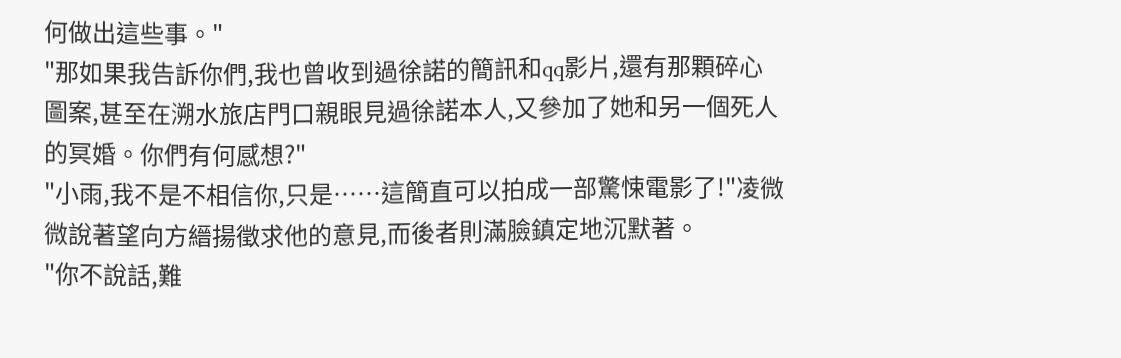何做出這些事。"
"那如果我告訴你們,我也曾收到過徐諾的簡訊和qq影片,還有那顆碎心圖案,甚至在溯水旅店門口親眼見過徐諾本人,又參加了她和另一個死人的冥婚。你們有何感想?"
"小雨,我不是不相信你,只是……這簡直可以拍成一部驚悚電影了!"凌微微說著望向方縉揚徵求他的意見,而後者則滿臉鎮定地沉默著。
"你不說話,難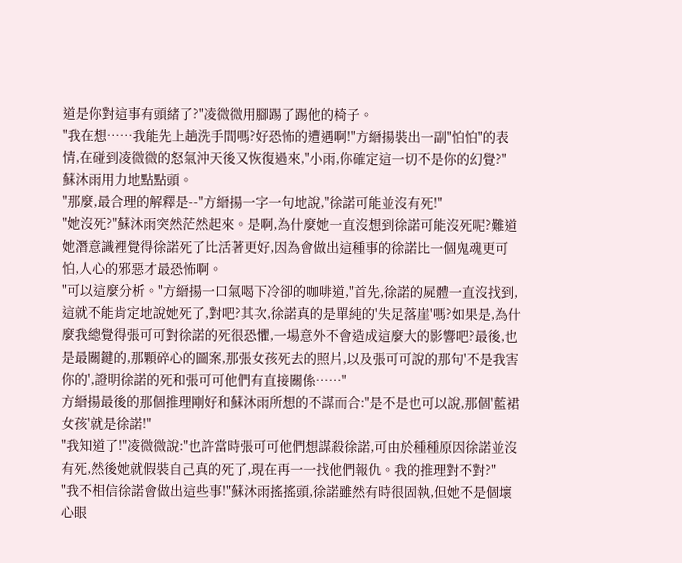道是你對這事有頭緒了?"凌微微用腳踢了踢他的椅子。
"我在想……我能先上趟洗手間嗎?好恐怖的遭遇啊!"方縉揚裝出一副"怕怕"的表情,在碰到凌微微的怒氣沖天後又恢復過來,"小雨,你確定這一切不是你的幻覺?"
蘇沐雨用力地點點頭。
"那麼,最合理的解釋是--"方縉揚一字一句地說,"徐諾可能並沒有死!"
"她沒死?"蘇沐雨突然茫然起來。是啊,為什麼她一直沒想到徐諾可能沒死呢?難道她潛意識裡覺得徐諾死了比活著更好,因為會做出這種事的徐諾比一個鬼魂更可怕,人心的邪惡才最恐怖啊。
"可以這麼分析。"方縉揚一口氣喝下冷卻的咖啡道,"首先,徐諾的屍體一直沒找到,這就不能肯定地說她死了,對吧?其次,徐諾真的是單純的'失足落崖'嗎?如果是,為什麼我總覺得張可可對徐諾的死很恐懼,一場意外不會造成這麼大的影響吧?最後,也是最關鍵的,那顆碎心的圖案,那張女孩死去的照片,以及張可可說的那句'不是我害你的',證明徐諾的死和張可可他們有直接關係……"
方縉揚最後的那個推理剛好和蘇沐雨所想的不謀而合:"是不是也可以說,那個'藍裙女孩'就是徐諾!"
"我知道了!"凌微微說:"也許當時張可可他們想謀殺徐諾,可由於種種原因徐諾並沒有死,然後她就假裝自己真的死了,現在再一一找他們報仇。我的推理對不對?"
"我不相信徐諾會做出這些事!"蘇沐雨搖搖頭,徐諾雖然有時很固執,但她不是個壞心眼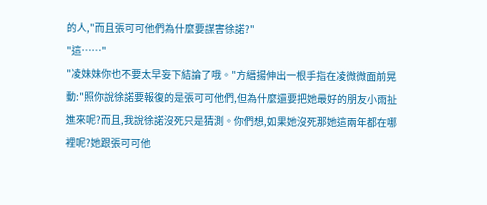的人,"而且張可可他們為什麼要謀害徐諾?"
"這……"
"凌妹妹你也不要太早妄下結論了哦。"方縉揚伸出一根手指在凌微微面前晃動:"照你說徐諾要報復的是張可可他們,但為什麼還要把她最好的朋友小雨扯進來呢?而且,我說徐諾沒死只是猜測。你們想,如果她沒死那她這兩年都在哪裡呢?她跟張可可他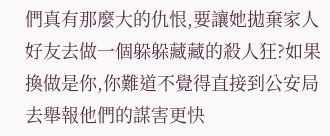們真有那麼大的仇恨,要讓她拋棄家人好友去做一個躲躲藏藏的殺人狂?如果換做是你,你難道不覺得直接到公安局去舉報他們的謀害更快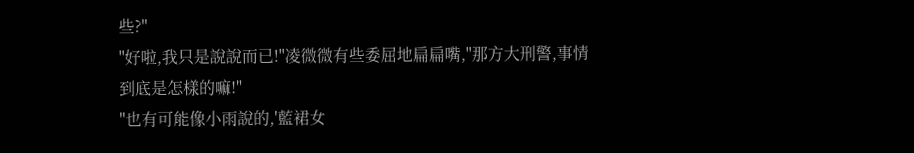些?"
"好啦,我只是說說而已!"凌微微有些委屈地扁扁嘴,"那方大刑警,事情到底是怎樣的嘛!"
"也有可能像小雨說的,'藍裙女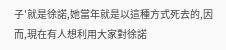子'就是徐諾,她當年就是以這種方式死去的,因而,現在有人想利用大家對徐諾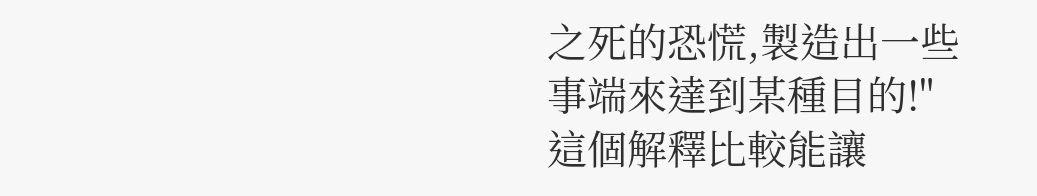之死的恐慌,製造出一些事端來達到某種目的!"
這個解釋比較能讓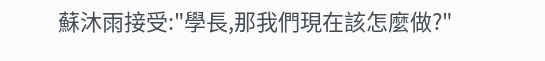蘇沐雨接受:"學長,那我們現在該怎麼做?"